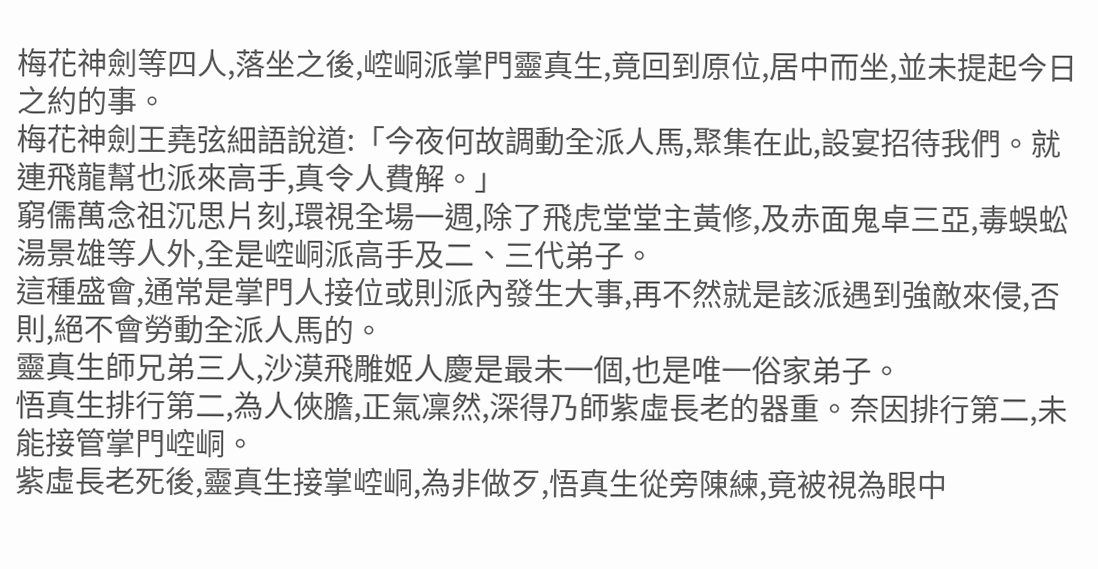梅花神劍等四人,落坐之後,崆峒派掌門靈真生,竟回到原位,居中而坐,並未提起今日之約的事。
梅花神劍王堯弦細語說道:「今夜何故調動全派人馬,聚集在此,設宴招待我們。就連飛龍幫也派來高手,真令人費解。」
窮儒萬念祖沉思片刻,環視全場一週,除了飛虎堂堂主黃修,及赤面鬼卓三亞,毒蜈蚣湯景雄等人外,全是崆峒派高手及二、三代弟子。
這種盛會,通常是掌門人接位或則派內發生大事,再不然就是該派遇到強敵來侵,否則,絕不會勞動全派人馬的。
靈真生師兄弟三人,沙漠飛雕姬人慶是最未一個,也是唯一俗家弟子。
悟真生排行第二,為人俠膽,正氣凜然,深得乃師紫虛長老的器重。奈因排行第二,未能接管掌門崆峒。
紫虛長老死後,靈真生接掌崆峒,為非做歹,悟真生從旁陳練,竟被視為眼中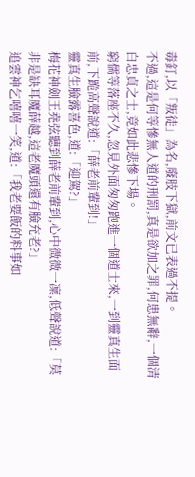毒釘,以「叛徒」為名,廢肢下獄,前文已表過不提。
不過,這是何等慘無人道的刑罰,真是欲加之罪,何患無辭,一個清白忠貞之士,竟如此悲慘下場。
窮儒等落座不久,忽見外面匆匆跑進一個道士來,一到靈真生面前,下跪高聲說道:「薛老前輩到!」
靈真生臉露喜色,道:「迎駕?」
梅花神劍王堯弦聽到薛老前輩到,心中微微一凜,低聲說道:「莫非是缺耳魔薛越,這老魔頭還有臉充老?」
追雲神乞嘻嘻一笑,道:「我老要飯的料事如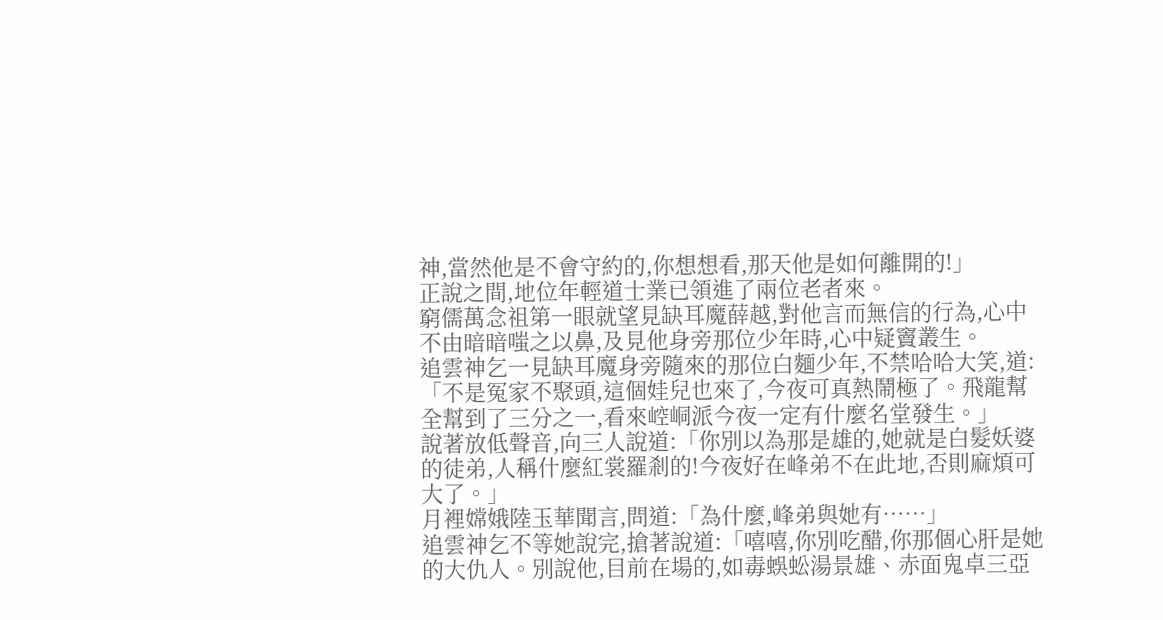神,當然他是不會守約的,你想想看,那天他是如何離開的!」
正說之間,地位年輕道士業已領進了兩位老者來。
窮儒萬念祖第一眼就望見缺耳魔薛越,對他言而無信的行為,心中不由暗暗嗤之以鼻,及見他身旁那位少年時,心中疑竇叢生。
追雲神乞一見缺耳魔身旁隨來的那位白麵少年,不禁哈哈大笑,道:「不是冤家不聚頭,這個娃兒也來了,今夜可真熱鬧極了。飛龍幫全幫到了三分之一,看來崆峒派今夜一定有什麼名堂發生。」
說著放低聲音,向三人說道:「你別以為那是雄的,她就是白髮妖婆的徒弟,人稱什麼紅裳羅剎的!今夜好在峰弟不在此地,否則麻煩可大了。」
月裡嫦娥陸玉華聞言,問道:「為什麼,峰弟與她有……」
追雲神乞不等她說完,搶著說道:「嘻嘻,你別吃醋,你那個心肝是她的大仇人。別說他,目前在場的,如毒蜈蚣湯景雄、赤面鬼卓三亞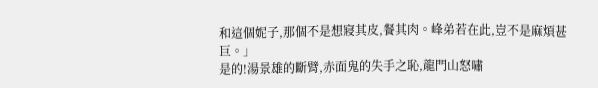和這個妮子,那個不是想寢其皮,餐其肉。峰弟若在此,豈不是麻煩甚巨。」
是的!湯景雄的斷臂,赤面鬼的失手之恥,龍門山怒嘯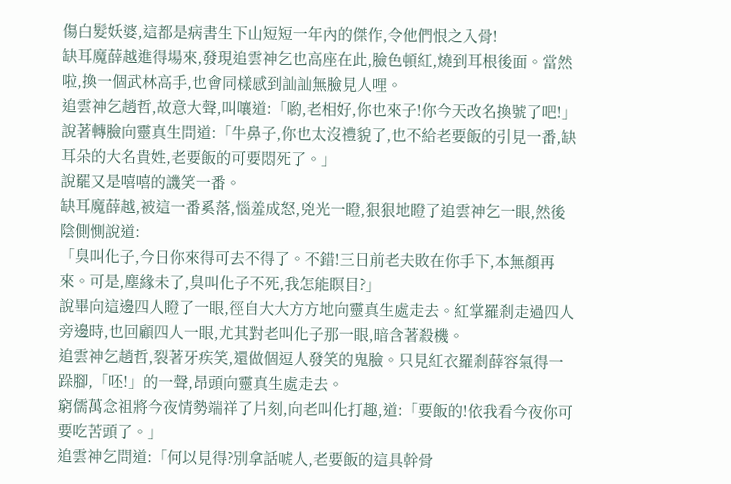傷白髮妖婆,這都是病書生下山短短一年內的傑作,令他們恨之入骨!
缺耳魔薛越進得場來,發現追雲神乞也高座在此,臉色頓紅,燒到耳根後面。當然啦,換一個武林高手,也會同樣感到訕訕無臉見人哩。
追雲神乞趙哲,故意大聲,叫嚷道:「喲,老相好,你也來子!你今天改名換號了吧!」
說著轉臉向靈真生問道:「牛鼻子,你也太沒禮貌了,也不給老要飯的引見一番,缺耳朵的大名貴姓,老要飯的可要悶死了。」
說罷又是嘻嘻的譏笑一番。
缺耳魔薛越,被這一番奚落,惱羞成怒,兇光一瞪,狠狠地瞪了追雲神乞一眼,然後陰側惻說道:
「臭叫化子,今日你來得可去不得了。不錯!三日前老夫敗在你手下,本無顏再來。可是,塵緣未了,臭叫化子不死,我怎能瞑目?」
說畢向這邊四人瞪了一眼,徑自大大方方地向靈真生處走去。紅掌羅剎走過四人旁邊時,也回顧四人一眼,尤其對老叫化子那一眼,暗含著殺機。
追雲神乞趙哲,裂著牙疾笑,還做個逗人發笑的鬼臉。只見紅衣羅剎薛容氣得一跺腳,「呸!」的一聲,昂頭向靈真生處走去。
窮儒萬念祖將今夜情勢端祥了片刻,向老叫化打趣,道:「要飯的!依我看今夜你可要吃苦頭了。」
追雲神乞問道:「何以見得?別拿話唬人,老要飯的這具幹骨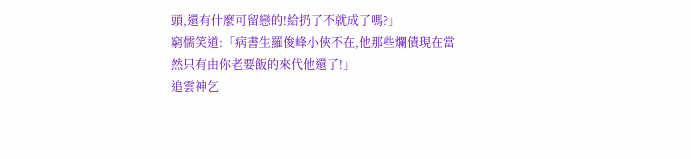頭,還有什麼可留戀的!給扔了不就成了嗎?」
窮儒笑道:「病書生羅俊峰小俠不在,他那些爛債現在當然只有由你老要飯的來代他還了!」
追雲神乞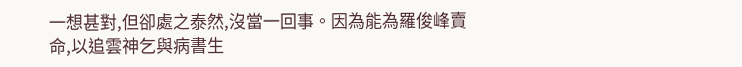一想甚對,但卻處之泰然,沒當一回事。因為能為羅俊峰賣命,以追雲神乞與病書生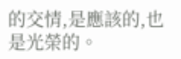的交情,是應該的,也是光榮的。